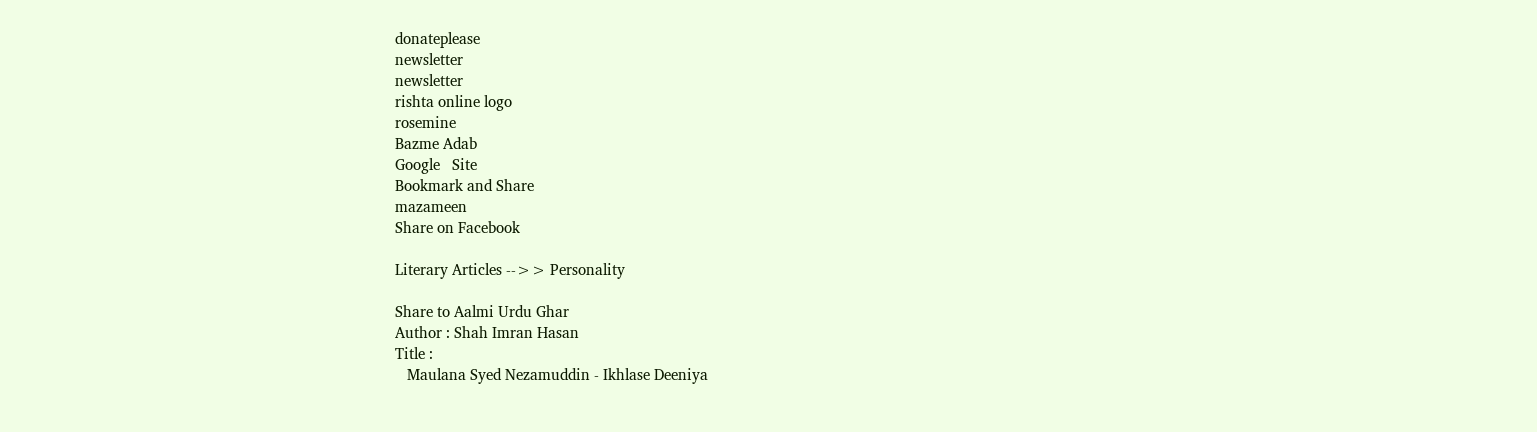donateplease
newsletter
newsletter
rishta online logo
rosemine
Bazme Adab
Google   Site
Bookmark and Share
mazameen
Share on Facebook

Literary Articles -->> Personality

Share to Aalmi Urdu Ghar
Author : Shah Imran Hasan
Title :
   Maulana Syed Nezamuddin - Ikhlase Deeniya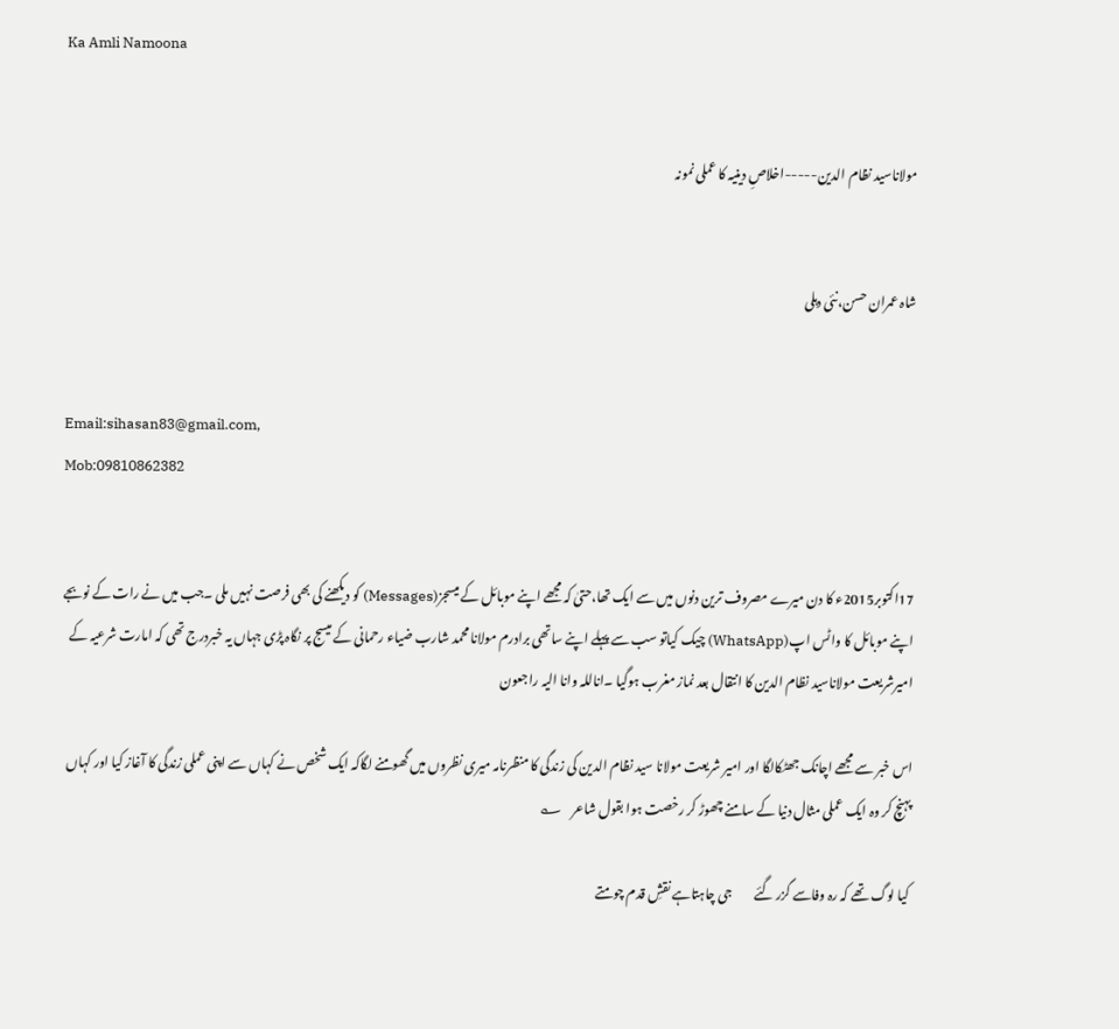Ka Amli Namoona


مولاناسید نظام الدین-----اخلاصِ دینیہ کا عملی نمونہ


شاہ عمران حسن،نئی دہلی


Email:sihasan83@gmail.com,
Mob:09810862382


17اکتوبر2015ء کا دن میرے مصروف ترین دنوں میں سے ایک تھا،حتیٰ کہ مجھے اپنے موبائل کے میسجز(Messages) کو دیکھنے کی بھی فرصت نہیں ملی ۔جب میں نے رات کے نوبجے اپنے موبائل کا واٹس اپ(WhatsApp) چیک کیاتو سب سے پہلے اپنے ساتھی برادرم مولانا محمد شارب ضیاء رحمانی کے میسج پر نگاہ پڑی جہاں یہ خبردرج تھی کہ امارت شرعیہ کے امیرشریعت مولاناسید نظام الدین کا انتقال بعد نماز مغرب ہوگیا ۔اناللہ وانا الیہ راجعون

اس خبر سے مجھے اچانک جھٹکالگا اور امیر شریعت مولانا سید نظام الدین کی زندگی کا منظرنامہ میری نظروں میں گھومنے لگاکہ ایک شخص نے کہاں سے اپنی عملی زندگی کا آغاز کیا اور کہاں پہنچ کر وہ ایک عملی مثال دنیا کے سامنے چھوڑ کر رخصت ہوا بقول شاعر    ؎

 کیا لوگ تھے کہ رہ وفاسے گزر گئے         جی چاہتاہے نقشِ قدم چومتے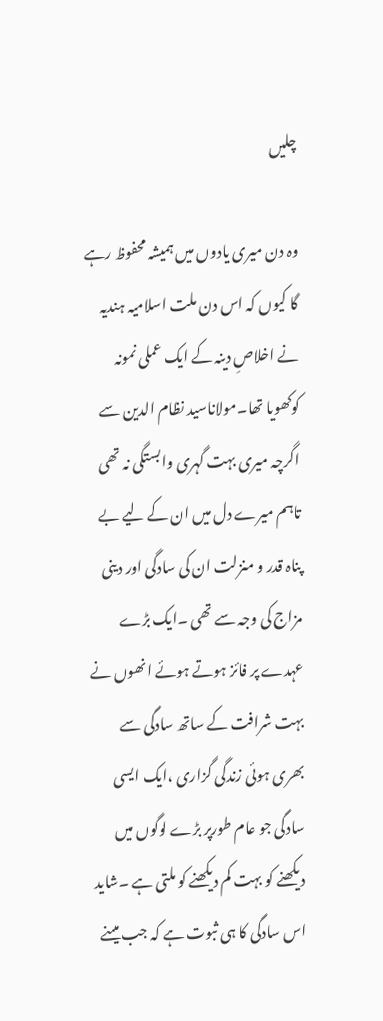چلیں

وہ دن میری یادوں میں ہمیشہ محفوظ رہے گا کیوں کہ اس دن ملت اسلامیہ ہندیہ نے اخلاصِ دینہ کے ایک عملی نمونہ کوکھویا تھا۔مولاناسید نظام الدین سے اگرچہ میری بہت گہری وابستگی نہ تھی تاہم میرے دل میں ان کے لیے بے پناہ قدر و منزلت ان کی سادگی اور دینی مزاج کی وجہ سے تھی ۔ایک بڑے عہدے پر فائز ہوتے ہوئے انھوں نے بہت شرافت کے ساتھ سادگی سے بھری ہوئی زندگی گزاری ،ایک ایسی سادگی جو عام طورپر بڑے لوگوں میں دیکھنے کو بہت کم دیکھنے کو ملتی ہے ۔شاید اس سادگی کا ہی ثبوت ہے کہ جب میںنے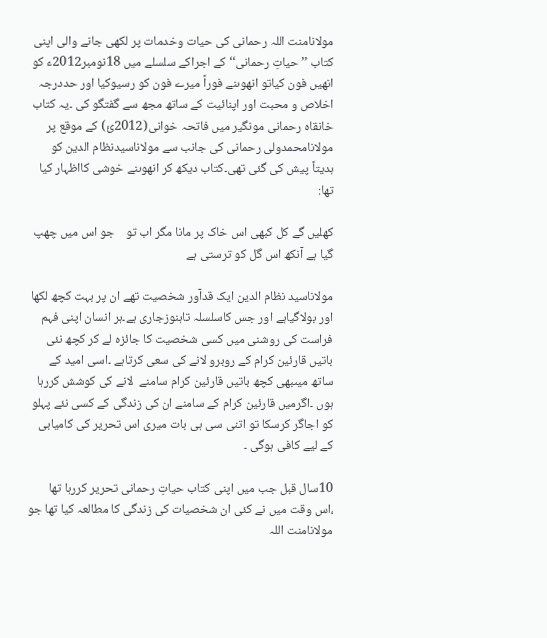مولانامنت اللہ رحمانی کی حیات وخدمات پر لکھی جانے والی اپنی کتاب ’’حیاتِ رحمانی‘‘کے اجراکے سلسلے میں 18نومبر2012ء کو انھیں فون کیاتو انھوںنے فوراً میرے فون کو رسیوکیا اور حددرجہ اخلاص و محبت اور اپنائیت کے ساتھ مجھ سے گفتگو کی ۔یہ کتاب خانقاہ رحمانی مونگیر میں فاتحہ خوانی(2012ئ) کے موقع پر مولانامحمدولی رحمانی کی جانب سے مولاناسیدنظام الدین کو ہدیتاً پیش کی گئی تھی۔کتاب دیکھ کر انھوںنے خوشی کااظہار کیا تھا:

کھلیں گے کل کبھی اس خاک پر مانا مگر اب تو    جو اس میں چھپ گیا ہے آنکھ اس گل کو ترستی ہے

مولاناسید نظام الدین ایک قدآور شخصیت تھے ان پر بہت کچھ لکھا اور بولاگیاہے اور جس کاسلسلہ تاہنوزجاری ہے۔ہر انسان اپنی فہم فراست کی روشنی میں کسی شخصیت کا جائزہ لے کر کچھ نئی باتیں قارئین کرام کے روبرو لانے کی سعی کرتاہے ۔اسی امید کے ساتھ میںبھی کچھ باتیں قارئین کرام سامنے  لانے کی کوشش کررہا ہوں ۔اگرمیں قارئین کرام کے سامنے ان کی زندگی کے کسی نئے پہلو کو اجاگر کرسکا تو اتنی سی ہی بات میری اس تحریر کی کامیابی کے لیے کافی ہوگی ۔

10سال قبل جب میں اپنی کتاب حیاتِ رحمانی تحریر کررہا تھا ،اس وقت میں نے کئی ان شخصیات کی زندگی کا مطالعہ کیا تھا جو مولانامنت اللہ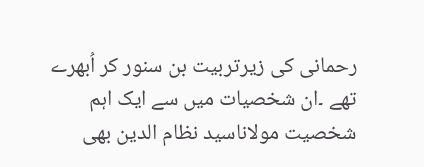رحمانی کی زیرتربیت بن سنور کر اُبھرے تھے ۔ان شخصیات میں سے ایک اہم شخصیت مولاناسید نظام الدین بھی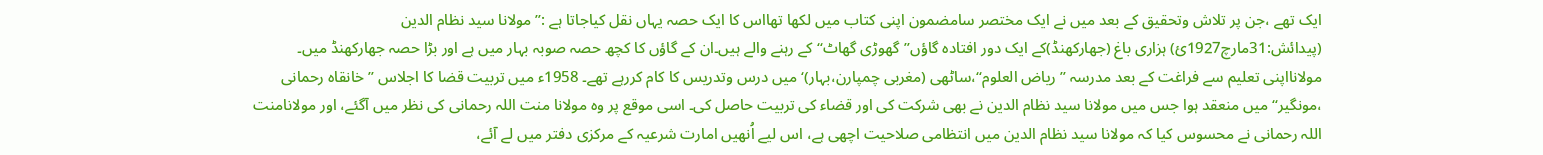ایک تھے ،جن پر تلاش وتحقیق کے بعد میں نے ایک مختصر سامضمون اپنی کتاب میں لکھا تھااس کا ایک حصہ یہاں نقل کیاجاتا ہے :’’مولانا سید نظام الدین (پیدائش:31مارچ1927ئ) ہزاری باغ (جھارکھنڈ)کے ایک دور افتادہ گاؤں’’گھوڑی گھاٹ‘‘ کے رہنے والے ہیں۔ان کے گاؤں کا کچھ حصہ صوبہ بہار میں ہے اور بڑا حصہ جھارکھنڈ میں۔ مولانااپنی تعلیم سے فراغت کے بعد مدرسہ ’’ریاض العلوم‘‘،ساٹھی (مغربی چمپارن،بہار)‘ میں درس وتدریس کا کام کررہے تھے۔ 1958ء میں تربیت قضا کا اجلاس ’’خانقاہ رحمانی ،مونگیر‘‘ میں منعقد ہوا جس میں مولانا سید نظام الدین نے بھی شرکت کی اور قضاء کی تربیت حاصل کی۔ اسی موقع پر وہ مولانا منت اللہ رحمانی کی نظر میں آگئے، اور مولانامنت اللہ رحمانی نے محسوس کیا کہ مولانا سید نظام الدین میں انتظامی صلاحیت اچھی ہے، اس لیے اُنھیں امارت شرعیہ کے مرکزی دفتر میں لے آئے،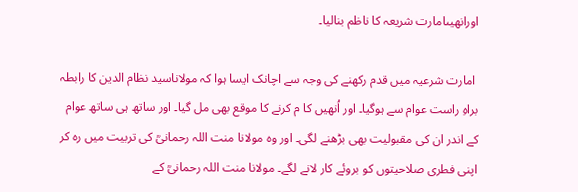اورانھیںامارت شریعہ کا ناظم بنالیا۔

 امارت شرعیہ میں قدم رکھنے کی وجہ سے اچانک ایسا ہوا کہ مولاناسید نظام الدین کا رابطہ براہِ راست عوام سے ہوگیا۔ اور اُنھیں کا م کرنے کا موقع بھی مل گیا۔ اور ساتھ ہی ساتھ عوام کے اندر ان کی مقبولیت بھی بڑھنے لگی۔ اور وہ مولانا منت اللہ رحمانیؒ کی تربیت میں رہ کر اپنی فطری صلاحیتوں کو بروئے کار لانے لگے۔ مولانا منت اللہ رحمانیؒ کے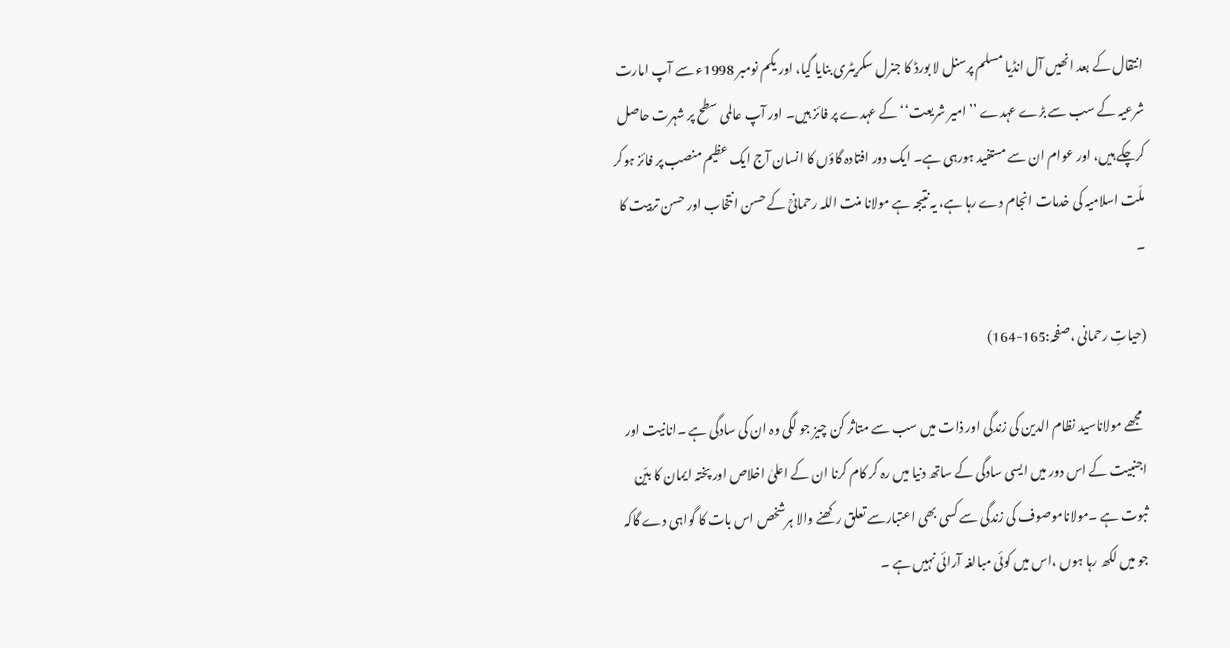انتقال کے بعد انھیں آل انڈیا مسلم پرسنل لا بورڈ کا جنرل سکریٹری بنایا گیا، اور یکم نومبر 1998ء سے آپ امارت شرعیہ کے سب سے بڑے عہدے ’’امیر شریعت‘‘ کے عہدے پر فائز ہیں۔ اور آپ عالمی سطح پر شہرت حاصل کرچکے ہیں، اور عوام ان سے مستفید ہورہی ہے۔ ایک دور افتادہ گاؤں کا انسان آج ایک عظیم منصب پر فائز ہوکر ملّت اسلامیہ کی خدمات انجام دے رہا ہے، یہ نتیجہ ہے مولانا منت اللہ رحمانیؒ کے حسن انتخاب اور حسن تربیت کا ۔

(حیاتِ رحمانی ،صفحہ:165-164)

  مجھے مولاناسید نظام الدین کی زندگی اور ذات میں سب سے متاثر کن چیز جو لگی وہ ان کی سادگی ہے ۔انانیت اور اجنبیت کے اس دور میں ایسی سادگی کے ساتھ دنیا میں رہ کر کام کرنا ان کے اعلیٰ اخلاص اور پختہ ایمان کا بیّن ثبوت ہے ۔مولاناموصوف کی زندگی سے کسی بھی اعتبارسے تعلق رکھنے والا ہرشخص اس بات کا گواہی دے گاکہ جو میں لکھ رہا ہوں ،اس میں کوئی مبالغہ آرائی نہیں ہے ۔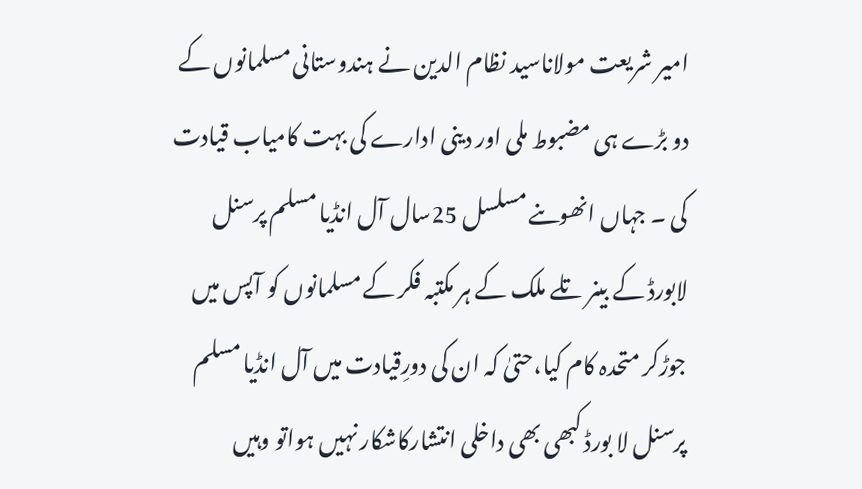امیر شریعت مولاناسید نظام الدین نے ہندوستانی مسلمانوں کے دو بڑے ہی مضبوط ملی اور دینی ادارے کی بہت کامیاب قیادت کی ۔ جہاں انھوںنے مسلسل 25سال آل انڈیا مسلم پرسنل لابورڈ کے بینر تلے ملک کے ہر مکتبہ فکر کے مسلمانوں کو آپس میں جوڑکر متحدہ کام کیا،حتیٰ کہ ان کی دورِقیادت میں آل انڈیا مسلم پرسنل لا بورڈ کبھی بھی داخلی انتشارکاشکار نہیں ہواتو وہیں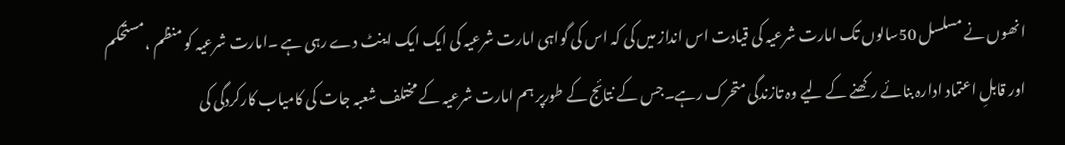انھوں نے مسلسل 50سالوں تک امارت شرعیہ کی قیادت اس انداز میں کی کہ اس کی گواہی امارت شرعیہ کی ایک ایک اینٹ دے رہی ہے ۔امارت شرعیہ کو منظم ،مستحکم اور قابلِ اعتماد ادارہ بنائے رکھنے کے لیے وہ تازندگی متحرک رہے۔جس کے نتائج کے طورپر ہم امارت شرعیہ کے مختلف شعبہ جات کی کامیاب کارکردگی کی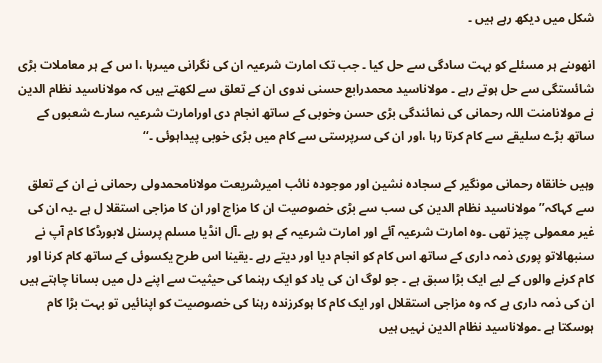شکل میں دیکھ رہے ہیں ۔

انھوںنے ہر مسئلے کو بہت سادگی سے حل کیا ۔ جب تک امارت شرعیہ ان کی نگرانی میںرہا ،ا س کے ہر معاملات بڑی شائستگی سے حل ہوتے رہے ۔ مولاناسید محمدرابع حسنی ندوی ان کے تعلق سے لکھتے ہیں کہ مولاناسید نظام الدین نے مولانامنت اللہ رحمانی کی نمائندگی بڑی حسن وخوبی کے ساتھ انجام دی اورامارت شرعیہ سارے شعبوں کے ساتھ بڑے سلیقے سے کام کرتا رہا ،اور ان کی سرپرستی سے کام میں بڑی خوبی پیداہوئی ۔‘‘

وہیں خانقاہ رحمانی مونگیر کے سجادہ نشین اور موجودہ نائب امیرشریعت مولانامحمدولی رحمانی نے ان کے تعلق سے کہاکہ’’ مولاناسید نظام الدین کی سب سے بڑی خصوصیت ان کا مزاج اور ان کا مزاجی استقلا ل ہے ۔یہ ان کی غیر معمولی چیز تھی ۔وہ امارت شرعیہ آئے اور امارت شرعیہ کے ہو رہے ۔آل انڈیا مسلم پرسنل لابورڈکا کام آپ نے سنبھالاتو پوری ذمہ داری کے ساتھ اس کام کو انجام دیا اور دیتے رہے ۔یقینا اس طرح یکسوئی کے ساتھ کام کرنا اور کام کرنے والوں کے لیے ایک بڑا سبق ہے ۔ جو لوگ ان کی یاد کو ایک رہنما کی حیثیت سے اپنے دل میں بسانا چاہتے ہیں ان کی ذمہ داری ہے کہ وہ مزاجی استقلال اور ایک کام کا ہوکرزندہ رہنا کی خصوصیت کو اپنائیں تو بہت بڑا کام ہوسکتا ہے ۔مولاناسید نظام الدین نہیں ہیں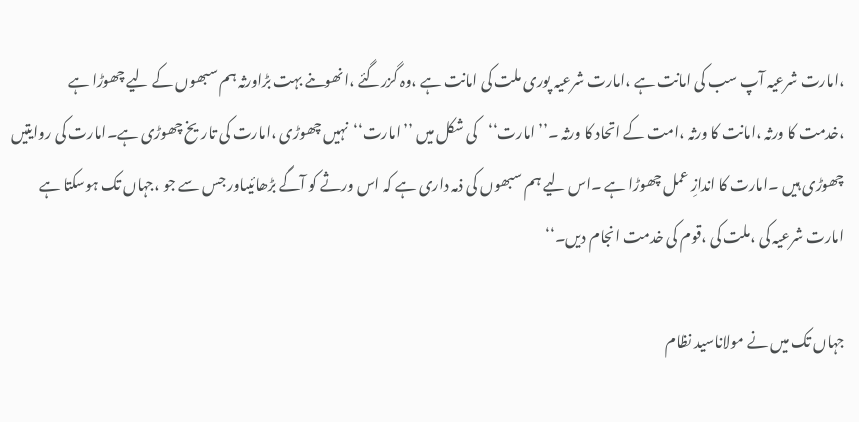،امارت شرعیہ آپ سب کی امانت ہے ،امارت شرعیہ پوری ملت کی امانت ہے ،وہ گزرگئے ،انھوںنے بہت بڑاورثہ ہم سبھوں کے لیے چھوڑا ہے ،خدمت کا ورثہ ،امانت کا ورثہ ،امت کے اتحاد کا ورثہ ۔’’امارت‘‘کی شکل میں ’’امارت‘‘نہیں چھوڑی ،امارت کی تاریخ چھوڑی ہے۔امارت کی روایتیں چھوڑی ہیں ۔امارت کا اندازِ عمل چھوڑا ہے ۔اس لیے ہم سبھوں کی ذمہ داری ہے کہ اس ورثے کو آگے بڑھائیںاور جس سے جو ،جہاں تک ہوسکتا ہے امارت شرعیہ کی ،ملت کی ،قوم کی خدمت انجام دیں۔‘‘

جہاں تک میں نے مولاناسید نظام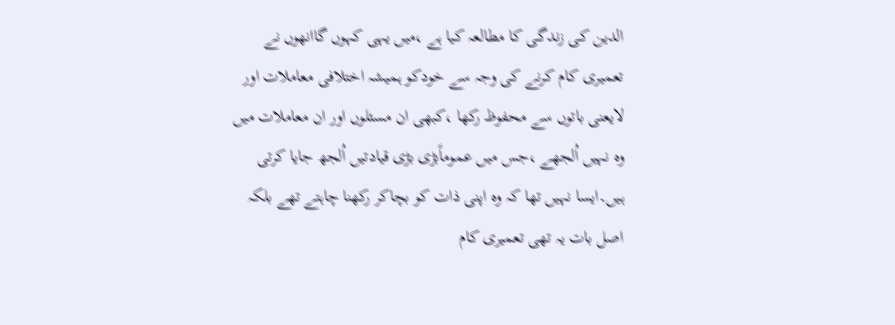الدین کی زندگی کا مطالعہ کیا ہے ،میں یہی کہوں گاانھوں نے تعمیری کام کرنے کی وجہ سے خودکو ہمیشہ اختلافی معاملات اور لایعنی باتوں سے محفوظ رکھا ،کبھی ان مسئلوں اور ان معاملات میں وہ نہیں اُلجھے ،جس میں عموماًبڑی بڑی قیادتیں اُلجھ جایا کرتی ہیں۔ایسا نہیں تھا کہ وہ اپنی ذات کو بچاکر رکھنا چاہتے تھے بلکہ اصل بات یہ تھی تعمیری کام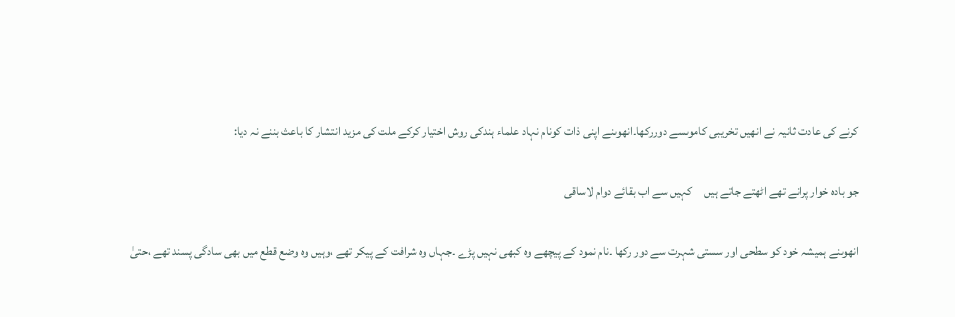کرنے کی عادت ثانیہ نے انھیں تخریبی کاموںسے دوررکھا۔انھوںنے اپنی ذات کونام نہاد علماء ہندکی روش اختیار کرکے ملت کی مزید انتشار کا باعث بننے نہ دیا:

جو بادہ خوار پرانے تھے اٹھتے جاتے ہیں     کہیں سے اب بقائے دوام لاساقی

انھوںنے ہمیشہ خود کو سطحی اور سستی شہرت سے دور رکھا ۔نام نمود کے پیچھے وہ کبھی نہیں پڑے ۔جہاں وہ شرافت کے پیکر تھے ،وہیں وہ وضع قطع میں بھی سادگی پسند تھے ،حتیٰ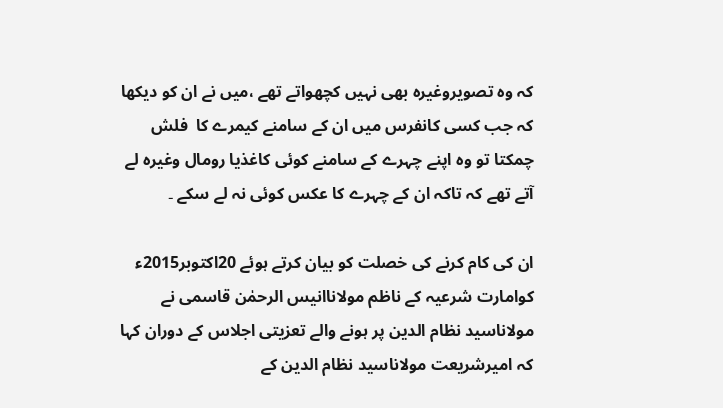کہ وہ تصویروغیرہ بھی نہیں کچھواتے تھے ،میں نے ان کو دیکھا کہ جب کسی کانفرس میں ان کے سامنے کیمرے کا  فلش چمکتا تو وہ اپنے چہرے کے سامنے کوئی کاغذیا رومال وغیرہ لے آتے تھے کہ تاکہ ان کے چہرے کا عکس کوئی نہ لے سکے ۔

ان کی کام کرنے کی خصلت کو بیان کرتے ہوئے 20اکتوبر2015ء کوامارت شرعیہ کے ناظم مولاناانیس الرحمٰن قاسمی نے مولاناسید نظام الدین پر ہونے والے تعزیتی اجلاس کے دوران کہا کہ امیرشریعت مولاناسید نظام الدین کے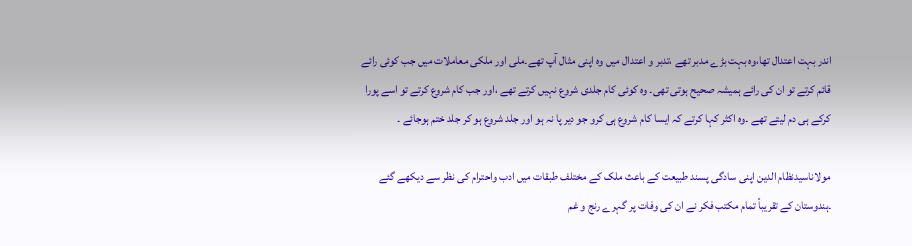اندر بہت اعتدال تھا،وہ بہت بڑے مدبر تھے ،تدبر و اعتدال میں وہ اپنی مثال آپ تھے۔ملی اور ملکی معاملات میں جب کوئی رائے قائم کرتے تو ان کی رائے ہمیشہ صحیح ہوتی تھی۔ وہ کوئی کام جلدی شروع نہیں کرتے تھے ،اور جب کام شروع کرتے تو اسے پورا کرکے ہی دم لیتے تھے ۔وہ اکثر کہا کرتے کہ ایسا کام شروع ہی کرو جو دیر پا نہ ہو اور جلد شروع ہو کر جلد ختم ہوجائے ۔

مولاناسیدنظام الدین اپنی سادگی پسند طبیعت کے باعث ملک کے مختلف طبقات میں ادب واحترام کی نظر سے دیکھے گئے ۔ہندوستان کے تقریباً تمام مکتب فکر نے ان کی وفات پر گہرے رنج و غم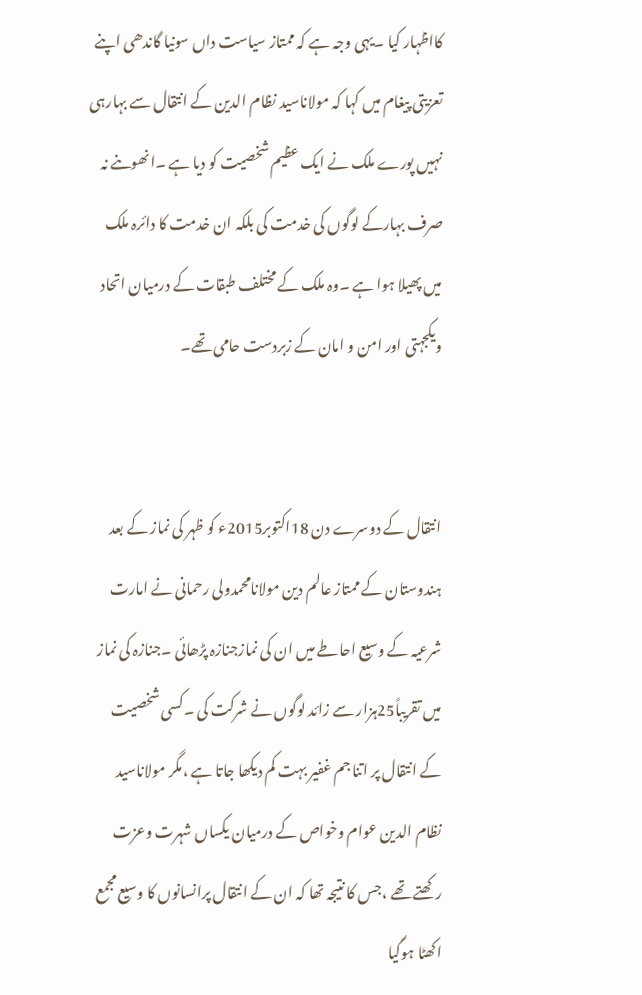کااظہار کیا ۔یہی وجہ ہے کہ ممتاز سیاست داں سونیا گاندھی اپنے تعزیتی پیغام میں کہا کہ مولاناسید نظام الدین کے انتقال سے بہارہی نہیں پورے ملک نے ایک عظیم شخصیت کو دیا ہے ۔انھوںنے نہ صرف بہارکے لوگوں کی خدمت کی بلکہ ان خدمت کا دائرہ ملک میں پھیلا ہوا ہے ۔وہ ملک کے مختلف طبقات کے درمیان اتحاد ویکجہتی اور امن و امان کے زبردست حامی تھے۔


انتقال کے دوسرے دن 18اکتوبر2015ء کو ظہر کی نماز کے بعد ہندوستان کے ممتاز عالم دین مولانامحمدولی رحمانی نے امارت شرعیہ کے وسیع احاطے میں ان کی نمازجنازہ پڑھائی ۔جنازہ کی نماز میں تقریباً25ہزار سے زائد لوگوں نے شرکت کی ۔کسی شخصیت کے انتقال پر اتنا جم غفیر بہت کم دیکھا جاتا ہے ،مگر مولاناسید نظام الدین عوام وخواص کے درمیان یکساں شہرت وعزت رکھتے تھے ،جس کا نتیجہ تھا کہ ان کے انتقال پرانسانوں کا وسیع مجمع اکھٹا ہوگیا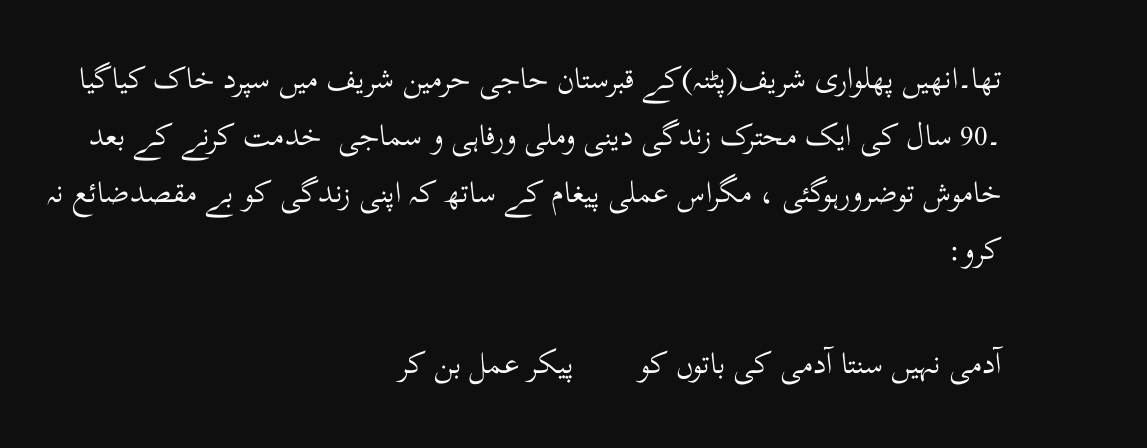تھا۔انھیں پھلواری شریف(پٹنہ)کے قبرستان حاجی حرمین شریف میں سپرد خاک کیاگیا ۔90 سال کی ایک محترک زندگی دینی وملی ورفاہی و سماجی  خدمت کرنے کے بعد خاموش توضرورہوگئی ، مگراس عملی پیغام کے ساتھ کہ اپنی زندگی کو بے مقصدضائع نہ کرو:

آدمی نہیں سنتا آدمی کی باتوں کو        پیکر عمل بن کر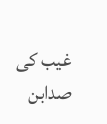غیب کی صدابن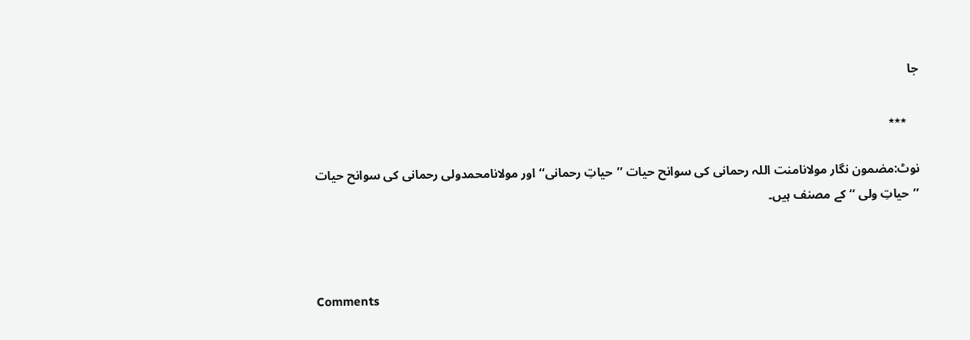جا

    ٭٭٭

نوٹ:مضمون نگار مولانامنت اللہ رحمانی کی سوانح حیات ’’حیاتِ رحمانی‘‘ اور مولانامحمدولی رحمانی کی سوانح حیات ’’حیاتِ ولی ‘‘ کے مصنف ہیں۔



Comments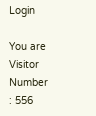Login

You are Visitor Number : 556